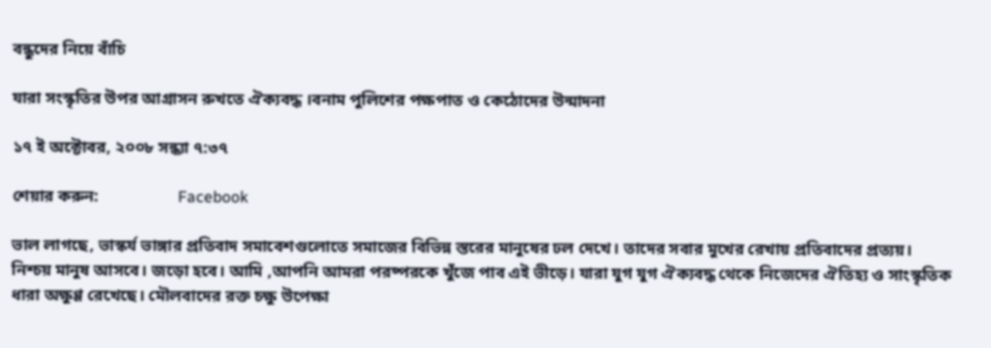বন্ধুদের নিয়ে বাঁচি

যারা সংস্কৃতির উপর আগ্রাসন রুখতে ঐক্যবদ্ধ ।বনাম পুলিশের পক্ষপাত ও কেঠোদের উন্মাদনা

১৭ ই অক্টোবর, ২০০৮ সন্ধ্যা ৭:৩৭

শেয়ার করুন:                   Facebook

ভাল লাগছে, ভাস্কর্য ভাঙ্গার প্রতিবাদ সমাবেশগুলোতে সমাজের বিভিন্ন স্তরের মানুষের ঢল দেখে। তাদের সবার মুখের রেখায় প্রতিবাদের প্রত্যয়। নিশ্চয় মানুষ আসবে। জড়ো হবে। আমি ,আপনি আমরা পরষ্পরকে খুঁজে পাব এই ভীড়ে। যারা যুগ যুগ ঐক্যবদ্ধ থেকে নিজেদের ঐতিহ্য ও সাংস্কৃতিক ধারা অক্ষুণ্ণ রেখেছে। মৌলবাদের রক্ত চক্ষু উপেক্ষা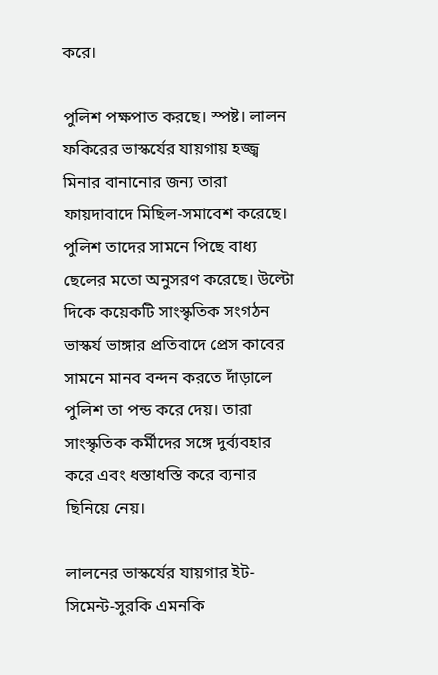করে।

পুলিশ পক্ষপাত করছে। স্পষ্ট। লালন ফকিরের ভাস্কর্যের যায়গায় হজ্জ্ব মিনার বানানোর জন্য তারা ফায়দাবাদে মিছিল-সমাবেশ করেছে। পুলিশ তাদের সামনে পিছে বাধ্য ছেলের মতো অনুসরণ করেছে। উল্টো দিকে কয়েকটি সাংস্কৃতিক সংগঠন ভাস্কর্য ভাঙ্গার প্রতিবাদে প্রেস কাবের সামনে মানব বন্দন করতে দাঁড়ালে পুলিশ তা পন্ড করে দেয়। তারা সাংস্কৃতিক কর্মীদের সঙ্গে দুর্ব্যবহার করে এবং ধস্তাধস্তি করে ব্যনার ছিনিয়ে নেয়।

লালনের ভাস্কর্যের যায়গার ইট-সিমেন্ট-সুরকি এমনকি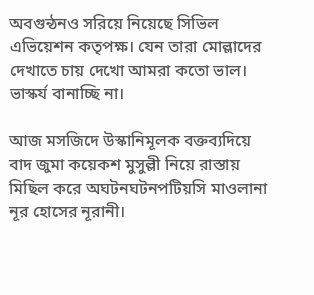অবগুন্ঠনও সরিয়ে নিয়েছে সিভিল এভিয়েশন কতৃপক্ষ। যেন তারা মোল্লাদের দেখাতে চায় দেখো আমরা কতো ভাল। ভাস্কর্য বানাচ্ছি না।

আজ মসজিদে উস্কানিমূলক বক্তব্যদিয়ে বাদ জুমা কয়েকশ মুসুল্লী নিয়ে রাস্তায় মিছিল করে অঘটনঘটনপটিয়সি মাওলানা নূর হোসের নূরানী।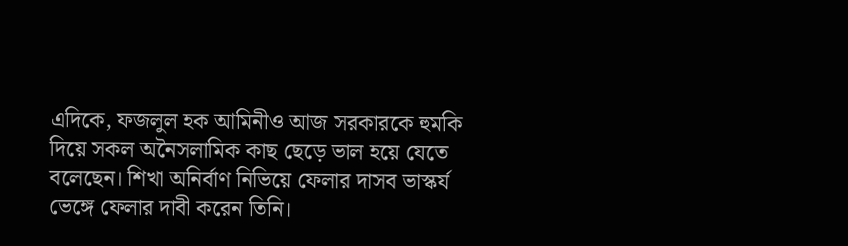এদিকে, ফজলুল হক আমিনীও আজ সরকারকে হুমকি দিয়ে সকল অনৈসলামিক কাছ ছেড়ে ভাল হয়ে যেতে বলেছেন। শিখা অনির্বাণ নিভিয়ে ফেলার দাসব ভাস্কর্য ভেঙ্গে ফেলার দাবী করেন তিনি।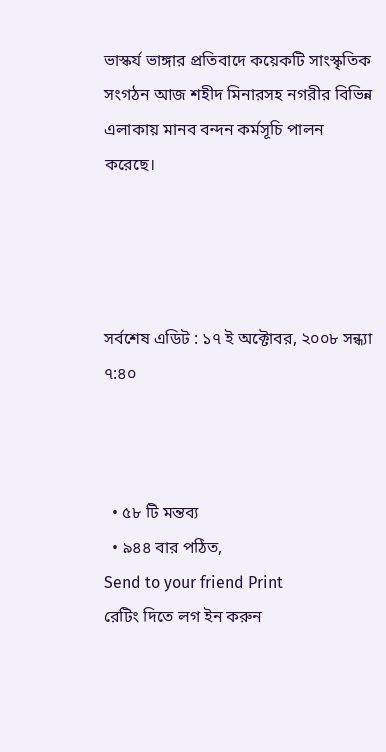ভাস্কর্য ভাঙ্গার প্রতিবাদে কয়েকটি সাংস্কৃতিক সংগঠন আজ শহীদ মিনারসহ নগরীর বিভিন্ন এলাকায় মানব বন্দন কর্মসূচি পালন করেছে।




সর্বশেষ এডিট : ১৭ ই অক্টোবর, ২০০৮ সন্ধ্যা ৭:৪০



  • ৫৮ টি মন্তব্য
  • ৯৪৪ বার পঠিত,
Send to your friend Print
রেটিং দিতে লগ ইন করুন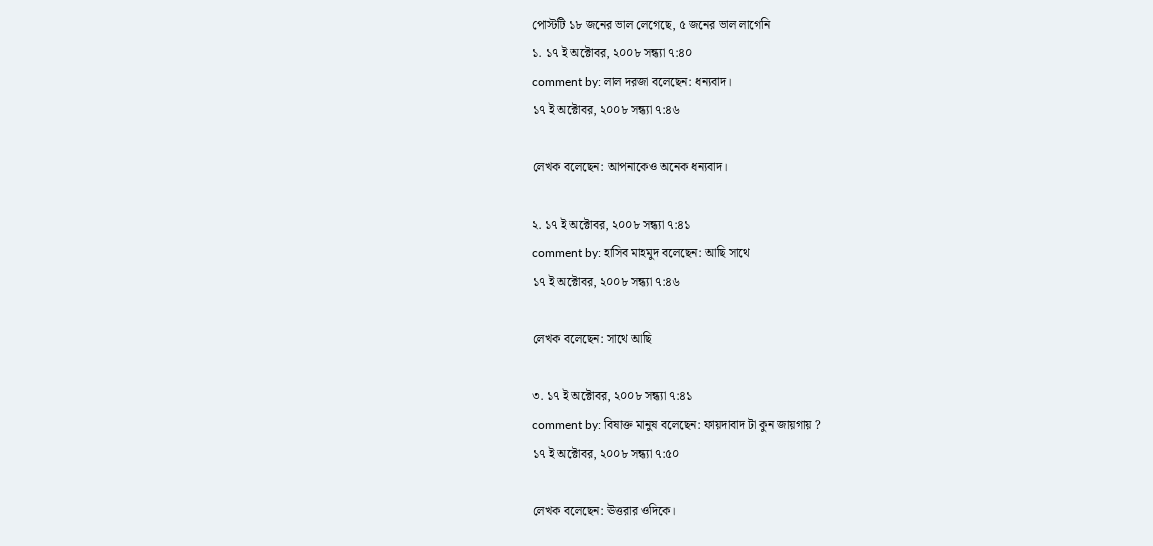পোস্টটি ১৮ জনের ভাল লেগেছে, ৫ জনের ভাল লাগেনি
১. ১৭ ই অক্টোবর, ২০০৮ সন্ধ্যা ৭:৪০
comment by: লাল দরজা বলেছেন: ধন্যবাদ।
১৭ ই অক্টোবর, ২০০৮ সন্ধ্যা ৭:৪৬

লেখক বলেছেন: আপনাকেও অনেক ধন্যবাদ।

২. ১৭ ই অক্টোবর, ২০০৮ সন্ধ্যা ৭:৪১
comment by: হাসিব মাহমুদ বলেছেন: আছি সাথে
১৭ ই অক্টোবর, ২০০৮ সন্ধ্যা ৭:৪৬

লেখক বলেছেন: সাথে আছি

৩. ১৭ ই অক্টোবর, ২০০৮ সন্ধ্যা ৭:৪১
comment by: বিষাক্ত মানুষ বলেছেন: ফায়দাবাদ টা কুন জায়গায় ?
১৭ ই অক্টোবর, ২০০৮ সন্ধ্যা ৭:৫০

লেখক বলেছেন: ঊত্তরার ওদিকে।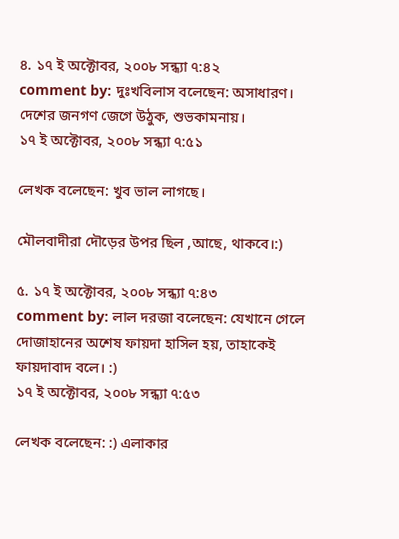৪. ১৭ ই অক্টোবর, ২০০৮ সন্ধ্যা ৭:৪২
comment by: দুঃখবিলাস বলেছেন: অসাধারণ। দেশের জনগণ জেগে উঠুক, শুভকামনায়।
১৭ ই অক্টোবর, ২০০৮ সন্ধ্যা ৭:৫১

লেখক বলেছেন: খুব ভাল লাগছে।

মৌলবাদীরা দৌড়ের উপর ছিল ,আছে, থাকবে।:)

৫. ১৭ ই অক্টোবর, ২০০৮ সন্ধ্যা ৭:৪৩
comment by: লাল দরজা বলেছেন: যেখানে গেলে দোজাহানের অশেষ ফায়দা হাসিল হয়, তাহাকেই ফায়দাবাদ বলে। :)
১৭ ই অক্টোবর, ২০০৮ সন্ধ্যা ৭:৫৩

লেখক বলেছেন: :) এলাকার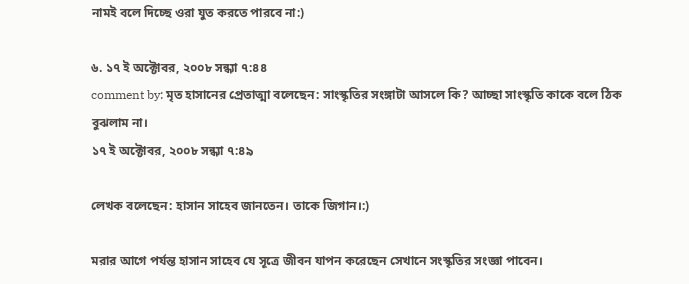নামই বলে দিচ্ছে ওরা যুত করতে পারবে না:)

৬. ১৭ ই অক্টোবর, ২০০৮ সন্ধ্যা ৭:৪৪
comment by: মৃত হাসানের প্রেতাত্মা বলেছেন: সাংস্কৃতির সংঙ্গাটা আসলে কি? আচ্ছা সাংস্কৃতি কাকে বলে ঠিক বুঝলাম না।
১৭ ই অক্টোবর, ২০০৮ সন্ধ্যা ৭:৪৯

লেখক বলেছেন: হাসান সাহেব জানতেন। তাকে জিগান।:)

মরার আগে পর্যন্ত হাসান সাহেব যে সূত্রে জীবন যাপন করেছেন সেখানে সংস্কৃতির সংজ্ঞা পাবেন।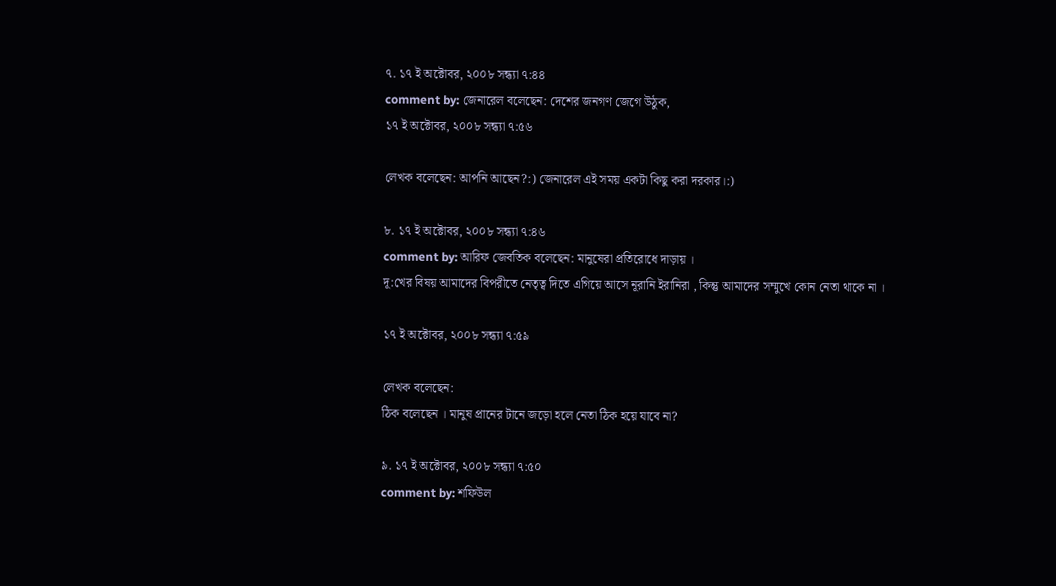৭. ১৭ ই অক্টোবর, ২০০৮ সন্ধ্যা ৭:৪৪
comment by: জেনারেল বলেছেন: দেশের জনগণ জেগে উঠুক,
১৭ ই অক্টোবর, ২০০৮ সন্ধ্যা ৭:৫৬

লেখক বলেছেন: আপনি আছেন?:) জেনারেল এই সময় একটা কিছু করা দরকার।:)

৮. ১৭ ই অক্টোবর, ২০০৮ সন্ধ্যা ৭:৪৬
comment by: আরিফ জেবতিক বলেছেন: মানুষেরা প্রতিরোধে দাড়ায় ।
দূ:খের বিষয় আমাদের বিপরীতে নেতৃত্ব দিতে এগিয়ে আসে নূরানি ইরানিরা , কিন্তু আমাদের সম্মুখে কোন নেতা থাকে না ।

১৭ ই অক্টোবর, ২০০৮ সন্ধ্যা ৭:৫৯

লেখক বলেছেন:
ঠিক বলেছেন । মানুষ প্রানের টানে জড়ো হলে নেতা ঠিক হয়ে যাবে না?

৯. ১৭ ই অক্টোবর, ২০০৮ সন্ধ্যা ৭:৫০
comment by: শফিউল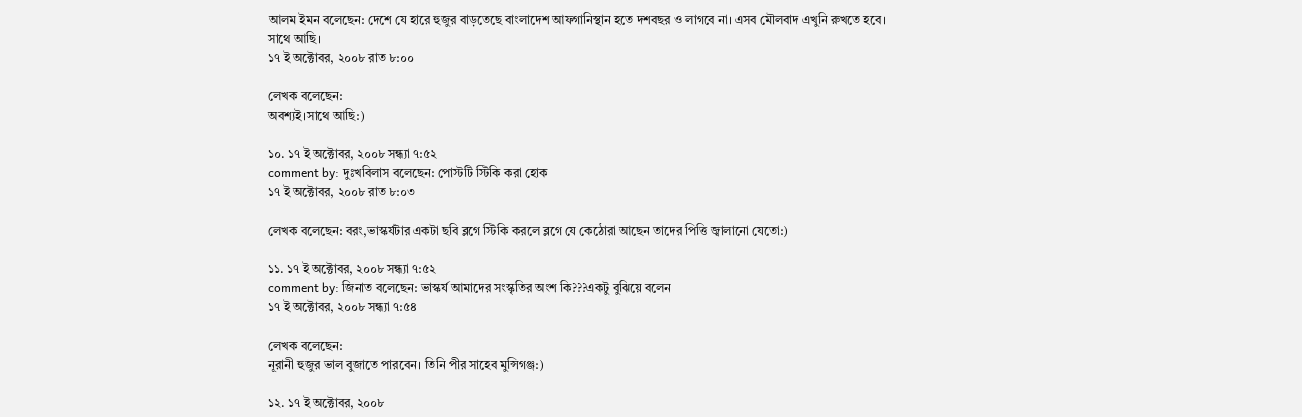আলম ইমন বলেছেন: দেশে যে হারে হুজুর বাড়তেছে বাংলাদেশ আফগানিস্থান হতে দশবছর ও লাগবে না। এসব মৌলবাদ এখুনি রুখতে হবে।
সাথে আছি।
১৭ ই অক্টোবর, ২০০৮ রাত ৮:০০

লেখক বলেছেন:
অবশ্যই।সাথে আছি:)

১০. ১৭ ই অক্টোবর, ২০০৮ সন্ধ্যা ৭:৫২
comment by: দুঃখবিলাস বলেছেন: পোস্টটি স্টিকি করা হোক
১৭ ই অক্টোবর, ২০০৮ রাত ৮:০৩

লেখক বলেছেন: বরং,ভাস্কর্যটার একটা ছবি ব্লগে স্টিকি করলে ব্লগে যে কেঠোরা আছেন তাদের পিত্তি জ্বালানো যেতো:)

১১. ১৭ ই অক্টোবর, ২০০৮ সন্ধ্যা ৭:৫২
comment by: জিনাত বলেছেন: ভাস্কর্য আমাদের সংস্কৃতির অংশ কি???একটু বুঝিয়ে বলেন
১৭ ই অক্টোবর, ২০০৮ সন্ধ্যা ৭:৫৪

লেখক বলেছেন:
নূরানী হুজুর ভাল বুজাতে পারবেন। তিনি পীর সাহেব মুন্সিগঞ্জ:)

১২. ১৭ ই অক্টোবর, ২০০৮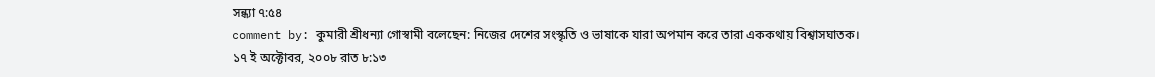সন্ধ্যা ৭:৫৪
comment by: কুমারী শ্রীধন্যা গোস্বামী বলেছেন: নিজের দেশের সংস্কৃতি ও ভাষাকে যারা অপমান করে তারা এককথায় বিশ্বাসঘাতক।
১৭ ই অক্টোবর, ২০০৮ রাত ৮:১৩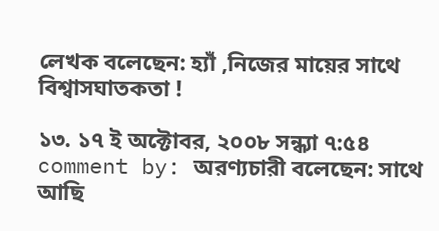লেখক বলেছেন: হ্যাঁ ,নিজের মায়ের সাথে বিশ্বাসঘাতকতা !

১৩. ১৭ ই অক্টোবর, ২০০৮ সন্ধ্যা ৭:৫৪
comment by: অরণ্যচারী বলেছেন: সাথে আছি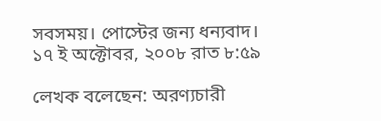সবসময়। পোস্টের জন্য ধন্যবাদ।
১৭ ই অক্টোবর, ২০০৮ রাত ৮:৫৯

লেখক বলেছেন: অরণ্যচারী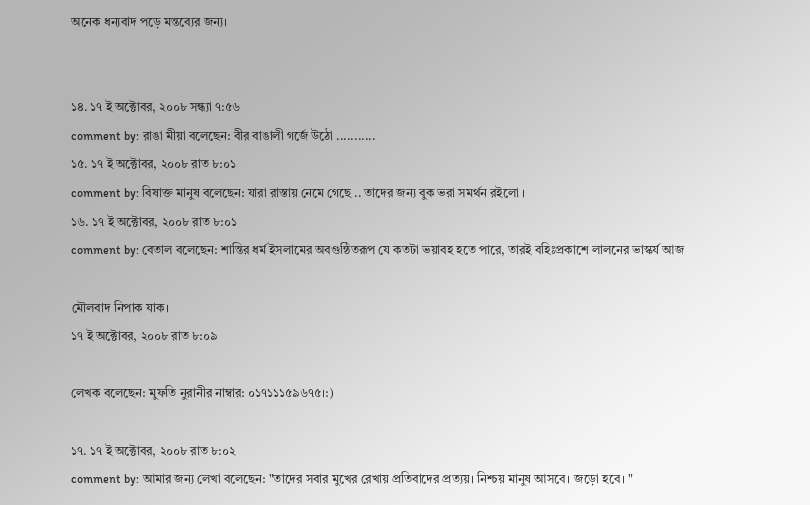অনেক ধন্যবাদ পড়ে মন্তব্যের জন্য।


১৪. ১৭ ই অক্টোবর, ২০০৮ সন্ধ্যা ৭:৫৬
comment by: রাঙা মীয়া বলেছেন: বীর বাঙালী গর্জে উঠো ...........
১৫. ১৭ ই অক্টোবর, ২০০৮ রাত ৮:০১
comment by: বিষাক্ত মানুষ বলেছেন: যারা রাস্তায় নেমে গেছে .. তাদের জন্য বুক ভরা সমর্থন রইলো ।
১৬. ১৭ ই অক্টোবর, ২০০৮ রাত ৮:০১
comment by: বেতাল বলেছেন: শান্তির ধর্ম ইসলামের অবগুন্ঠিতরূপ যে কতটা ভয়াবহ হতে পারে, তারই বহিঃপ্রকাশে লালনের ভাস্কর্য আজ

মৌলবাদ নিপাক যাক।
১৭ ই অক্টোবর, ২০০৮ রাত ৮:০৯

লেখক বলেছেন: মুফতি নুরানীর নাম্বার: ০১৭১১১৫৯৬৭৫।:)

১৭. ১৭ ই অক্টোবর, ২০০৮ রাত ৮:০২
comment by: আমার জন্য লেখা বলেছেন: "তাদের সবার মুখের রেখায় প্রতিবাদের প্রত্যয়। নিশ্চয় মানুষ আসবে। জড়ো হবে। "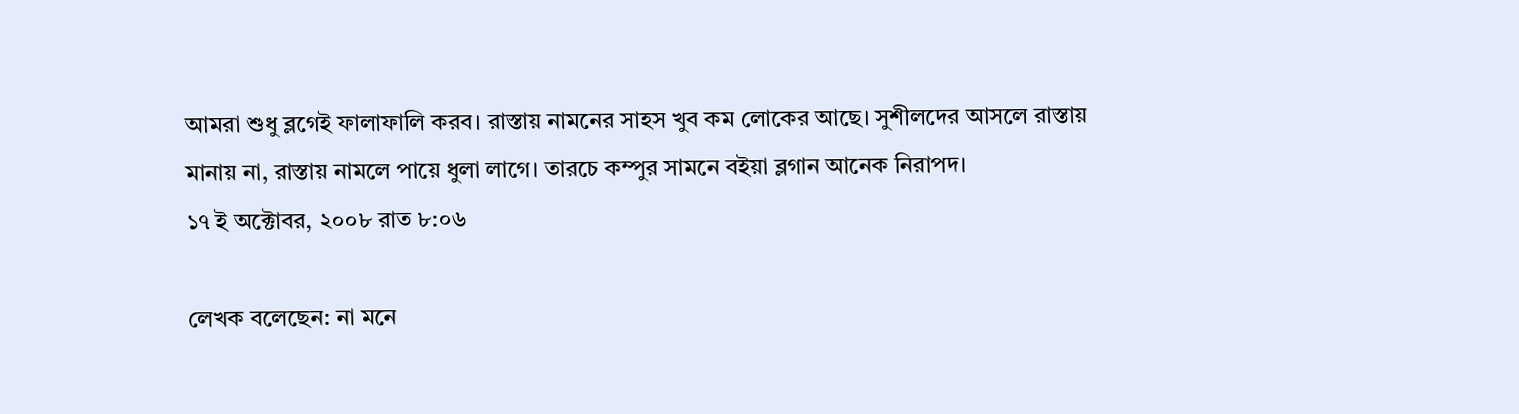আমরা শুধু ব্লগেই ফালাফালি করব। রাস্তায় নামনের সাহস খুব কম লোকের আছে। সুশীলদের আসলে রাস্তায় মানায় না, রাস্তায় নামলে পায়ে ধুলা লাগে। তারচে কম্পুর সামনে বইয়া ব্লগান আনেক নিরাপদ।
১৭ ই অক্টোবর, ২০০৮ রাত ৮:০৬

লেখক বলেছেন: না মনে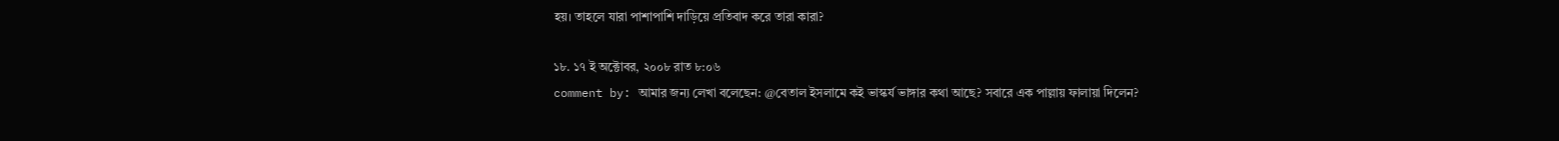হয়। তাহলে যারা পাশাপাশি দাড়িয়ে প্রতিবাদ করে তারা কারা?

১৮. ১৭ ই অক্টোবর, ২০০৮ রাত ৮:০৬
comment by: আমার জন্য লেখা বলেছেন: @বেতাল ইসলামে কই ভাস্কর্য ভাঙ্গার কথা আছে? সবারে এক পাল্লায় ফালায়া দিলেন?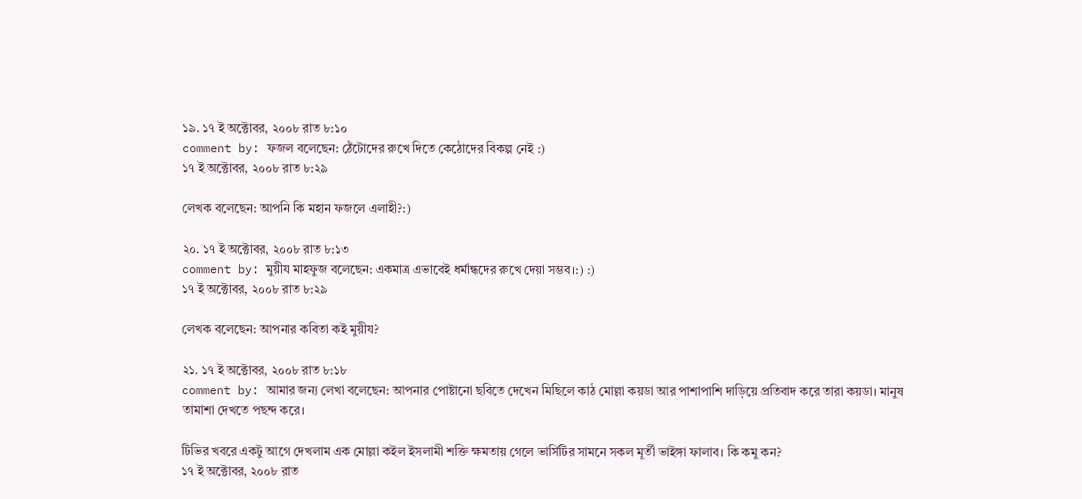১৯. ১৭ ই অক্টোবর, ২০০৮ রাত ৮:১০
comment by: ফজল বলেছেন: ঠেঁটোদের রুখে দিতে কেঠোদের বিকল্প নেই :)
১৭ ই অক্টোবর, ২০০৮ রাত ৮:২৯

লেখক বলেছেন: আপনি কি মহান ফজলে এলাহী?:)

২০. ১৭ ই অক্টোবর, ২০০৮ রাত ৮:১৩
comment by: মুয়ীয মাহফুজ বলেছেন: একমাত্র এভাবেই ধর্মান্ধদের রুখে দেয়া সম্ভব।:) :)
১৭ ই অক্টোবর, ২০০৮ রাত ৮:২৯

লেখক বলেছেন: আপনার কবিতা কই মুয়ীয?

২১. ১৭ ই অক্টোবর, ২০০৮ রাত ৮:১৮
comment by: আমার জন্য লেখা বলেছেন: আপনার পোষ্টানো ছবিতে দেখেন মিছিলে কাঠ মোল্লা কয়ডা আর পাশাপাশি দাড়িয়ে প্রতিবাদ করে তারা কয়ডা। মানুষ তামাশা দেখতে পছন্দ করে।

টিভির খবরে একটু আগে দেখলাম এক মোল্লা কইল ইসলামী শক্তি ক্ষমতায় গেলে ভার্সিটির সামনে সকল মূর্তী ভাইঙ্গা ফালাব। কি কমু কন?
১৭ ই অক্টোবর, ২০০৮ রাত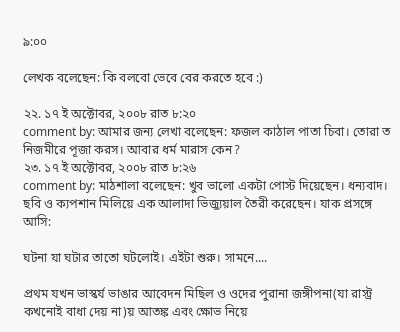৯:০০

লেখক বলেছেন: কি বলবো ভেবে বের করতে হবে :)

২২. ১৭ ই অক্টোবর, ২০০৮ রাত ৮:২০
comment by: আমার জন্য লেখা বলেছেন: ফজল কাঠাল পাতা চিবা। তোরা ত নিজমীরে পূজা করস। আবার ধর্ম মারাস কেন?
২৩. ১৭ ই অক্টোবর, ২০০৮ রাত ৮:২৬
comment by: মাঠশালা বলেছেন: খুব ভালো একটা পোস্ট দিয়েছেন। ধন্যবাদ। ছবি ও ক্যপশান মিলিয়ে এক আলাদা ভিজ্যুয়াল তৈরী করেছেন। যাক প্রসঙ্গে আসি:

ঘটনা যা ঘটার তাতো ঘটলোই। এইটা শুরু। সামনে....

প্রথম যখন ভাস্কর্য ভাঙার আবেদন মিছিল ও ওদের পুরানা জঙ্গীপনা(যা রাস্ট্র কখনোই বাধা দেয় না)য় আতঙ্ক এবং ক্ষোভ নিয়ে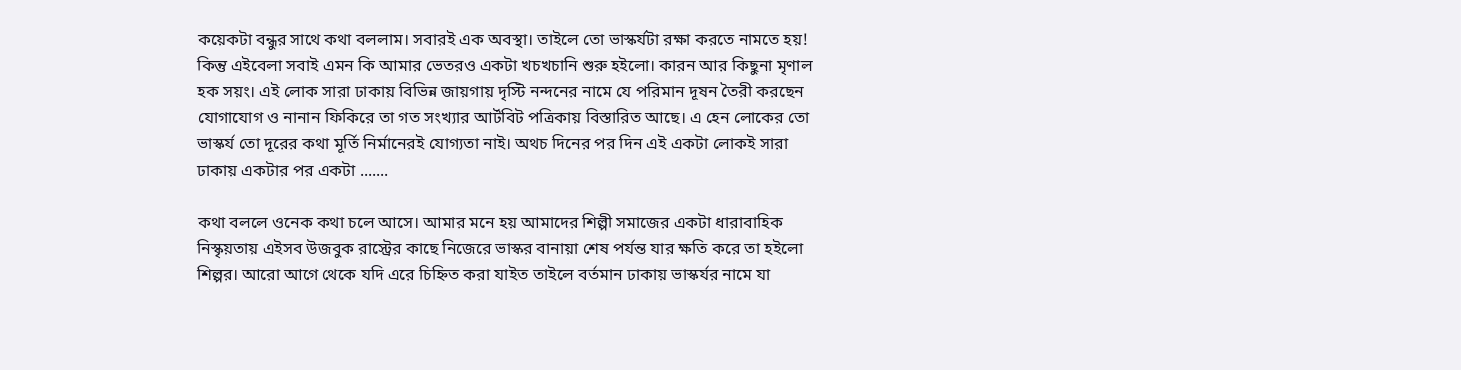কয়েকটা বন্ধুর সাথে কথা বললাম। সবারই এক অবস্থা। তাইলে তো ভাস্কর্যটা রক্ষা করতে নামতে হয়! কিন্তু এইবেলা সবাই এমন কি আমার ভেতরও একটা খচখচানি শুরু হইলো। কারন আর কিছুনা মৃণাল হক সয়ং। এই লোক সারা ঢাকায় বিভিন্ন জায়গায় দৃস্টি নন্দনের নামে যে পরিমান দূষন তৈরী করছেন যোগাযোগ ও নানান ফিকিরে তা গত সংখ্যার আর্টবিট পত্রিকায় বিস্তারিত আছে। এ হেন লোকের তো ভাস্কর্য তো দূরের কথা মূর্তি নির্মানেরই যোগ্যতা নাই। অথচ দিনের পর দিন এই একটা লোকই সারা ঢাকায় একটার পর একটা .......

কথা বললে ওনেক কথা চলে আসে। আমার মনে হয় আমাদের শিল্পী সমাজের একটা ধারাবাহিক নিস্কৃয়তায় এইসব উজবুক রাস্ট্রের কাছে নিজেরে ভাস্কর বানায়া শেষ পর্যন্ত যার ক্ষতি করে তা হইলো শিল্পর। আরো আগে থেকে যদি এরে চিহ্নিত করা যাইত তাইলে বর্তমান ঢাকায় ভাস্কর্যর নামে যা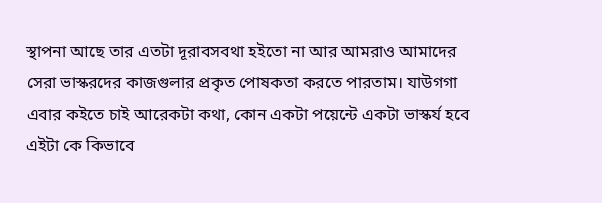স্থাপনা আছে তার এতটা দূরাবসবথা হইতো না আর আমরাও আমাদের সেরা ভাস্করদের কাজগুলার প্রকৃত পোষকতা করতে পারতাম। যাউগগা এবার কইতে চাই আরেকটা কথা, কোন একটা পয়েন্টে একটা ভাস্কর্য হবে এইটা কে কিভাবে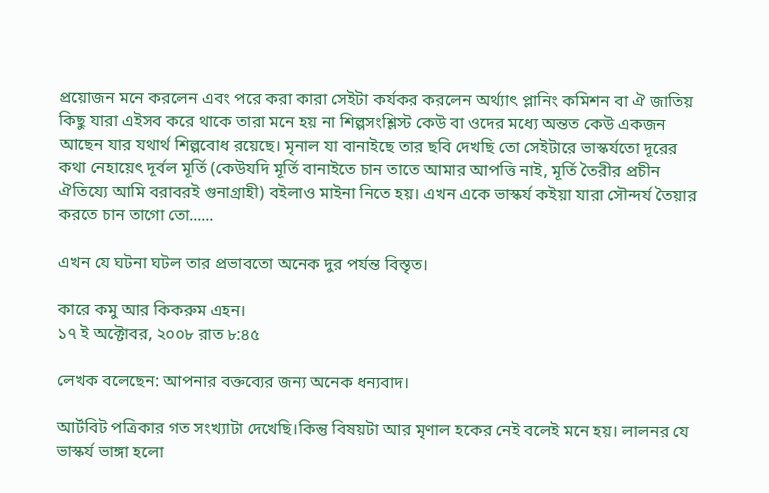প্রয়োজন মনে করলেন এবং পরে করা কারা সেইটা কর্যকর করলেন অর্থ্যাৎ প্লানিং কমিশন বা ঐ জাতিয় কিছু যারা এইসব করে থাকে তারা মনে হয় না শিল্পসংশ্লিস্ট কেউ বা ওদের মধ্যে অন্তত কেউ একজন আছেন যার যথার্থ শিল্পবোধ রয়েছে। মৃনাল যা বানাইছে তার ছবি দেখছি তো সেইটারে ভাস্কর্যতো দূরের কথা নেহায়েৎ দূর্বল মূর্তি (কেউযদি মূর্তি বানাইতে চান তাতে আমার আপত্তি নাই, মূর্তি তৈরীর প্রচীন ঐতিয্যে আমি বরাবরই গুনাগ্রাহী) বইলাও মাইনা নিতে হয়। এখন একে ভাস্কর্য কইয়া যারা সৌন্দর্য তৈয়ার করতে চান তাগো তো......

এখন যে ঘটনা ঘটল তার প্রভাবতো অনেক দুর পর্যন্ত বিস্তৃত।

কারে কমু আর কিকরুম এহন।
১৭ ই অক্টোবর, ২০০৮ রাত ৮:৪৫

লেখক বলেছেন: আপনার বক্তব্যের জন্য অনেক ধন্যবাদ।

আর্টবিট পত্রিকার গত সংখ্যাটা দেখেছি।কিন্তু বিষয়টা আর মৃণাল হকের নেই বলেই মনে হয়। লালনর যে ভাস্কর্য ভাঙ্গা হলো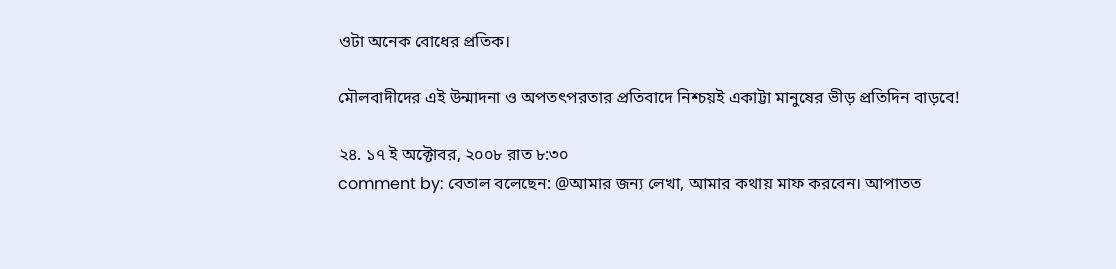ওটা অনেক বোধের প্রতিক।

মৌলবাদীদের এই উন্মাদনা ও অপতৎপরতার প্রতিবাদে নিশ্চয়ই একাট্টা মানুষের ভীড় প্রতিদিন বাড়বে!

২৪. ১৭ ই অক্টোবর, ২০০৮ রাত ৮:৩০
comment by: বেতাল বলেছেন: @আমার জন্য লেখা, আমার কথায় মাফ করবেন। আপাতত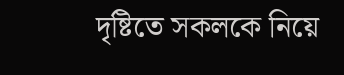দৃষ্টিতে সকলকে নিয়ে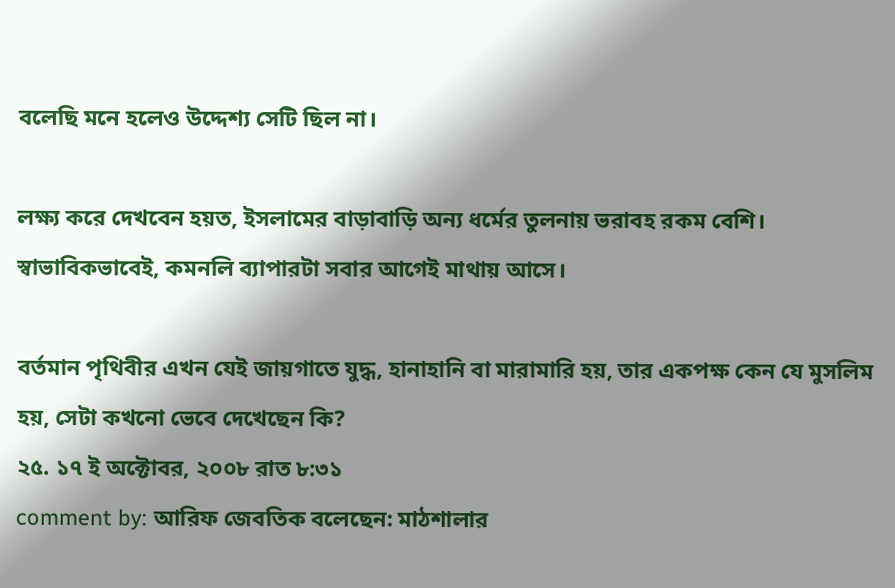বলেছি মনে হলেও উদ্দেশ্য সেটি ছিল না।

লক্ষ্য করে দেখবেন হয়ত, ইসলামের বাড়াবাড়ি অন্য ধর্মের তুলনায় ভরাবহ রকম বেশি। স্বাভাবিকভাবেই, কমনলি ব্যাপারটা সবার আগেই মাথায় আসে।

বর্তমান পৃথিবীর এখন যেই জায়গাতে যুদ্ধ, হানাহানি বা মারামারি হয়, তার একপক্ষ কেন যে মুসলিম হয়, সেটা কখনো ভেবে দেখেছেন কি?
২৫. ১৭ ই অক্টোবর, ২০০৮ রাত ৮:৩১
comment by: আরিফ জেবতিক বলেছেন: মাঠশালার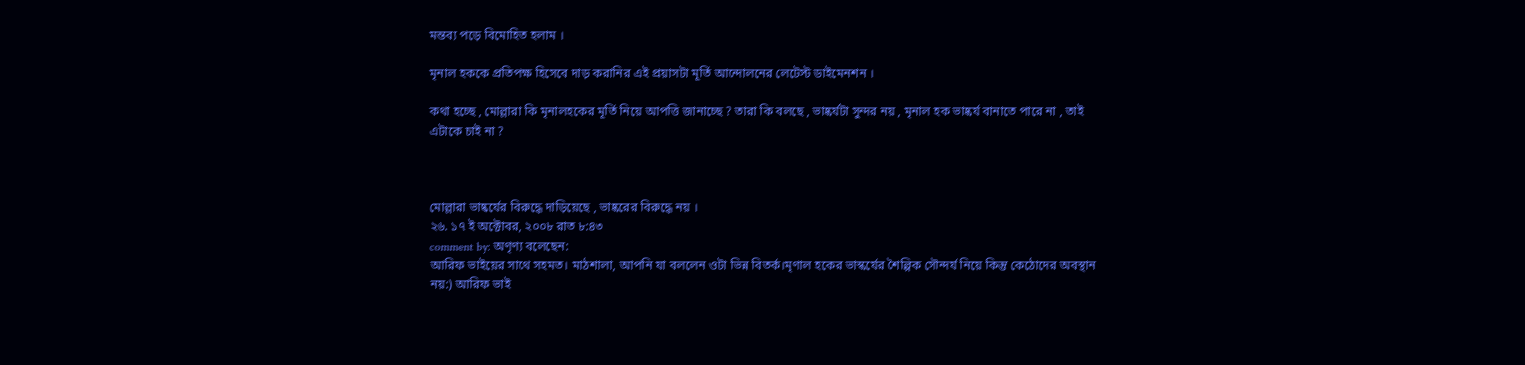মন্তব্য পড়ে বিমোহিত হলাম ।

মৃনাল হককে প্রতিপক্ষ হিসেবে দাড় করানির এই প্রয়াসটা মূর্তি আন্দোলনের লেটেস্ট ডাইমেনশন ।

কথা হচ্ছে , মোল্লারা কি মৃনালহকের মূর্তি নিয়ে আপত্তি জানাচ্ছে ? তারা কি বলছে , ভাষ্কর্যটা সুন্দর নয় , মৃনাল হক ভাষ্কর্য বানাতে পারে না , তাই এটাকে চাই না ?



মোল্লারা ভাষ্কর্যের বিরুদ্ধে দাড়িয়েছে , ভাষ্করের বিরুদ্ধে নয় ।
২৬. ১৭ ই অক্টোবর, ২০০৮ রাত ৮:৪৩
comment by: অণৃণ্য বলেছেন:
আরিফ ভাইয়ের সাথে সহমত। মাঠশালা, আপনি যা বললেন ওটা ভিন্ন বিতর্ক।মৃণাল হকের ভাস্কর্যের শৈল্পিক সৌন্দর্য নিয়ে কিন্তু কেঠোদের অবস্থান নয়:) আরিফ ভাই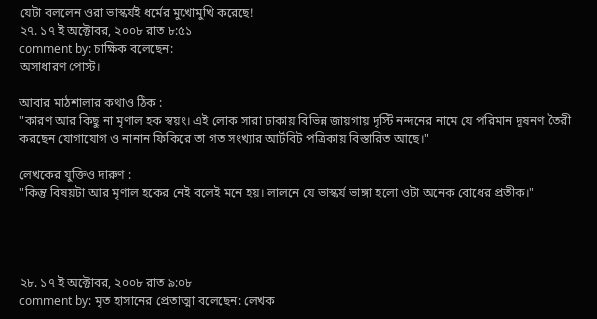যেটা বললেন ওরা ভাস্কর্যই ধর্মের মুখোমুখি করেছে!
২৭. ১৭ ই অক্টোবর, ২০০৮ রাত ৮:৫১
comment by: চাক্ষিক বলেছেন:
অসাধারণ পোস্ট।

আবার মাঠশালার কথাও ঠিক :
"কারণ আর কিছু না মৃণাল হক স্বয়ং। এই লোক সারা ঢাকায় বিভিন্ন জায়গায় দৃস্টি নন্দনের নামে যে পরিমান দূষনণ তৈরী করছেন যোগাযোগ ও নানান ফিকিরে তা গত সংখ্যার আর্টবিট পত্রিকায় বিস্তারিত আছে।"

লেখকের যুক্তিও দারুণ :
"কিন্তু বিষয়টা আর মৃণাল হকের নেই বলেই মনে হয়। লালনে যে ভাস্কর্য ভাঙ্গা হলো ওটা অনেক বোধের প্রতীক।"




২৮. ১৭ ই অক্টোবর, ২০০৮ রাত ৯:০৮
comment by: মৃত হাসানের প্রেতাত্মা বলেছেন: লেখক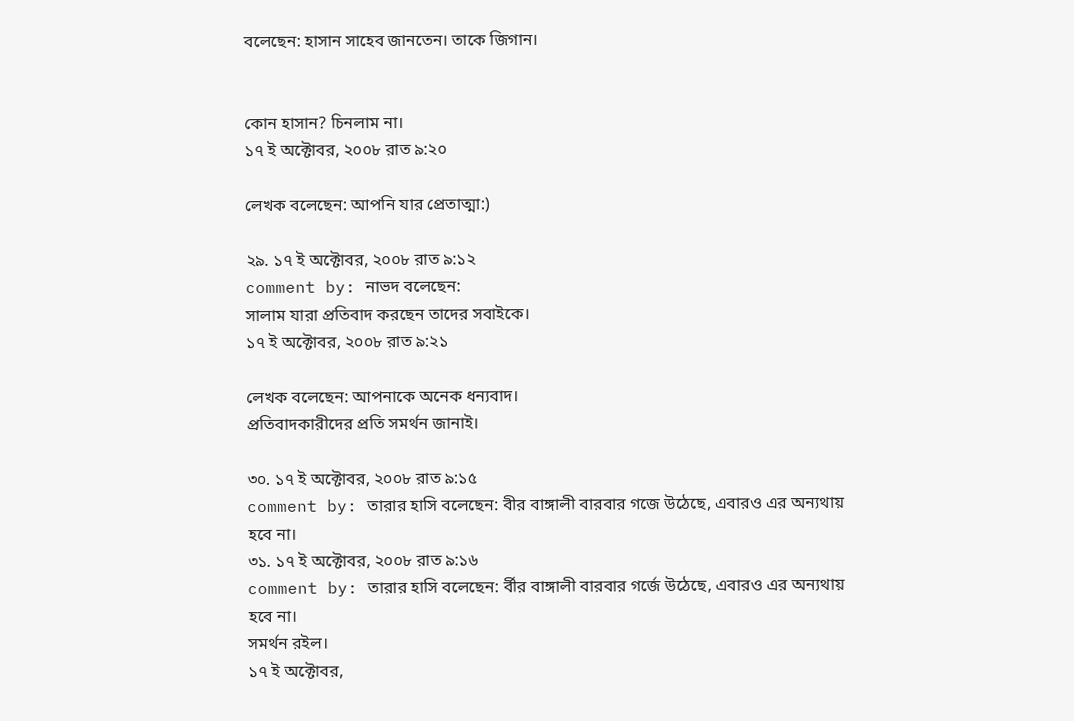বলেছেন: হাসান সাহেব জানতেন। তাকে জিগান।


কোন হাসান? চিনলাম না।
১৭ ই অক্টোবর, ২০০৮ রাত ৯:২০

লেখক বলেছেন: আপনি যার প্রেতাত্মা:)

২৯. ১৭ ই অক্টোবর, ২০০৮ রাত ৯:১২
comment by: নাভদ বলেছেন:
সালাম যারা প্রতিবাদ করছেন তাদের সবাইকে।
১৭ ই অক্টোবর, ২০০৮ রাত ৯:২১

লেখক বলেছেন: আপনাকে অনেক ধন্যবাদ।
প্রতিবাদকারীদের প্রতি সমর্থন জানাই।

৩০. ১৭ ই অক্টোবর, ২০০৮ রাত ৯:১৫
comment by: তারার হাসি বলেছেন: বীর বাঙ্গালী বারবার গজে উঠেছে, এবারও এর অন্যথায় হবে না।
৩১. ১৭ ই অক্টোবর, ২০০৮ রাত ৯:১৬
comment by: তারার হাসি বলেছেন: র্বীর বাঙ্গালী বারবার গর্জে উঠেছে, এবারও এর অন্যথায় হবে না।
সমর্থন রইল।
১৭ ই অক্টোবর,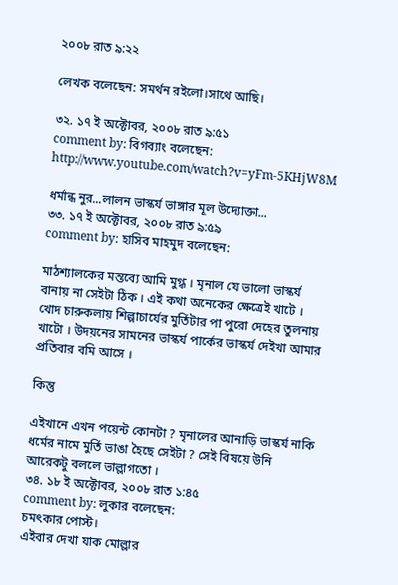২০০৮ রাত ৯:২২

লেখক বলেছেন: সমর্থন রইলো।সাথে আছি।

৩২. ১৭ ই অক্টোবর, ২০০৮ রাত ৯:৫১
comment by: বিগব্যাং বলেছেন: http://www.youtube.com/watch?v=yFm-5KHjW8M

ধর্মান্ধ নুর...লালন ভাস্কর্য ভাঙ্গার মূল উদ্যোক্তা...
৩৩. ১৭ ই অক্টোবর, ২০০৮ রাত ৯:৫৯
comment by: হাসিব মাহমুদ বলেছেন:

মাঠশ্যালকের মন্তব্যে আমি মুগ্ধ । মৃনাল যে ভালো ভাস্কর্য বানায় না সেইটা ঠিক । এই কথা অনেকের ক্ষেত্রেই খাটে । খোদ চারুকলায় শিল্পাচার্যের মুর্তিটার পা পুরো দেহের তুলনায় খাটো । উদয়নের সামনের ভাস্কর্য পার্কের ভাস্কর্য দেইখা আমার প্রতিবার বমি আসে ।

কিন্তু

এইখানে এখন পয়েন্ট কোনটা ? মৃনালের আনাড়ি ভাস্কর্য নাকি ধর্মের নামে মুর্তি ভাঙা হৈছে সেইটা ? সেই বিষয়ে উনি আরেকটু বললে ভাল্লাগতো ।
৩৪. ১৮ ই অক্টোবর, ২০০৮ রাত ১:৪৫
comment by: লুকার বলেছেন:
চমৎকার পোস্ট।
এইবার দেখা যাক মোল্লার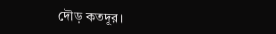দৌড় কতদূর।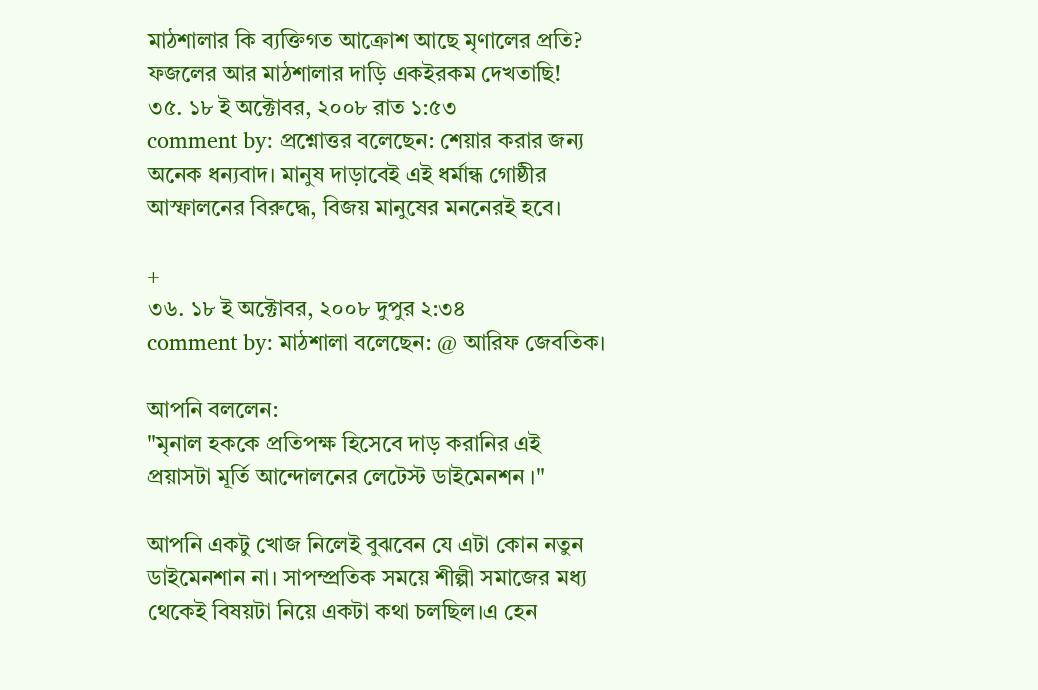মাঠশালার কি ব্যক্তিগত আক্রোশ আছে মৃণালের প্রতি?
ফজলের আর মাঠশালার দাড়ি একইরকম দেখতাছি!
৩৫. ১৮ ই অক্টোবর, ২০০৮ রাত ১:৫৩
comment by: প্রশ্নোত্তর বলেছেন: শেয়ার করার জন্য অনেক ধন্যবাদ। মানুষ দাড়াবেই এই ধর্মান্ধ গোষ্ঠীর আস্ফালনের বিরুদ্ধে, বিজয় মানুষের মননেরই হবে।

+
৩৬. ১৮ ই অক্টোবর, ২০০৮ দুপুর ২:৩৪
comment by: মাঠশালা বলেছেন: @ আরিফ জেবতিক।

আপনি বললেন:
"মৃনাল হককে প্রতিপক্ষ হিসেবে দাড় করানির এই প্রয়াসটা মূর্তি আন্দোলনের লেটেস্ট ডাইমেনশন ।"

আপনি একটু খোজ নিলেই বুঝবেন যে এটা কোন নতুন ডাইমেনশান না। সাপম্প্রতিক সময়ে শীল্পী সমাজের মধ্য থেকেই বিষয়টা নিয়ে একটা কথা চলছিল।এ হেন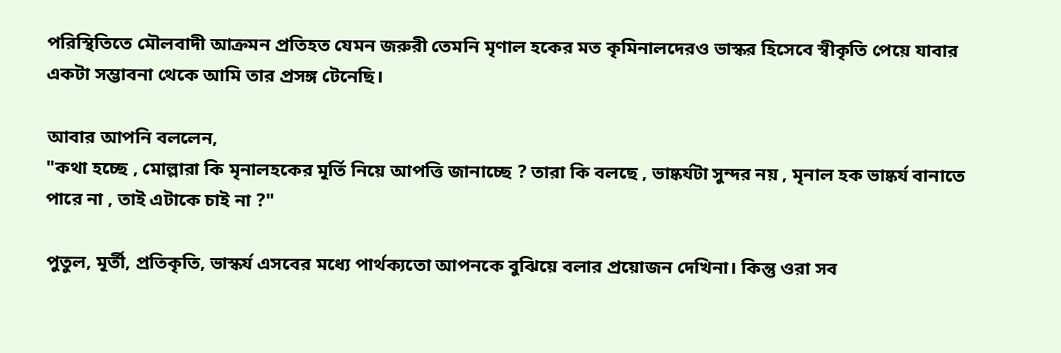পরিস্থিতিতে মৌলবাদী আক্রমন প্রতিহত যেমন জরুরী তেমনি মৃণাল হকের মত কৃমিনালদেরও ভাস্কর হিসেবে স্বীকৃতি পেয়ে যাবার একটা সম্ভাবনা থেকে আমি তার প্রসঙ্গ টেনেছি।

আবার আপনি বললেন,
"কথা হচ্ছে , মোল্লারা কি মৃনালহকের মূর্তি নিয়ে আপত্তি জানাচ্ছে ? তারা কি বলছে , ভাষ্কর্যটা সুন্দর নয় , মৃনাল হক ভাষ্কর্য বানাতে পারে না , তাই এটাকে চাই না ?"

পুতুল, মূর্তী, প্রতিকৃতি, ভাস্কর্য এসবের মধ্যে পার্থক্যতো আপনকে বুঝিয়ে বলার প্রয়োজন দেখিনা। কিন্তু ওরা সব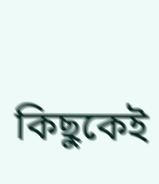কিছুকেই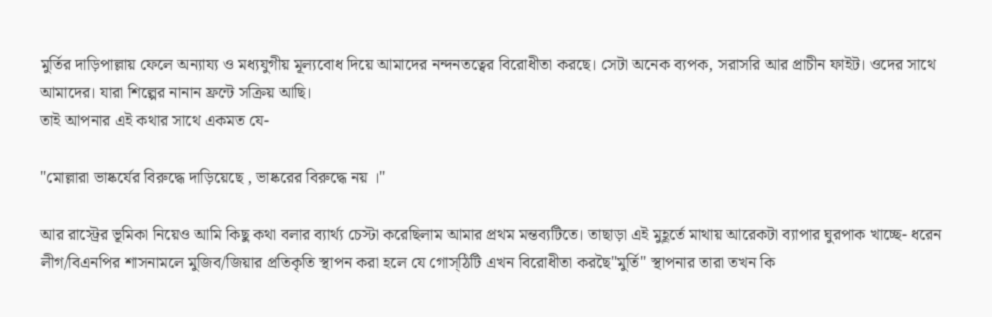মুর্তির দাড়িপাল্লায় ফেলে অন্যায্য ও মধ্যযুগীয় মূল্যবোধ দিয়ে আমাদের নন্দনতত্বের বিরোধীতা করছে। সেটা অনেক ব্যপক, সরাসরি আর প্রাচীন ফাইট। ওদের সাথে আমাদের। যারা শিল্পের নানান ফ্রন্টে সক্রিয় আছি।
তাই আপনার এই কথার সাথে একমত যে-

"মোল্লারা ভাষ্কর্যের বিরুদ্ধে দাড়িয়েছে , ভাষ্করের বিরুদ্ধে নয় ।"

আর রাস্ট্রের ভূমিকা নিয়েও আমি কিছু কথা বলার ব্যার্থ্য চেস্টা করেছিলাম আমার প্রথম মন্তব্যটিতে। তাছাড়া এই মুহূর্তে মাথায় আরেকটা ব্যাপার ঘুরপাক খাচ্ছে- ধরেন লীগ/বিএনপির শাসনামলে মুজিব/জিয়ার প্রতিকৃতি স্থাপন করা হলে যে গোস্ঠিটি এখন বিরোধীতা করছৈ"মুর্তি" স্থাপনার তারা তখন কি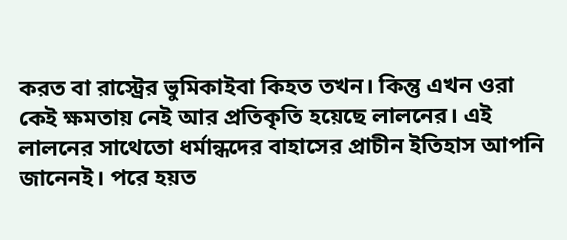করত বা রাস্ট্রের ভুমিকাইবা কিহত তখন। কিন্তু এখন ওরা কেই ক্ষমতায় নেই আর প্রতিকৃতি হয়েছে লালনের। এই লালনের সাথেতো ধর্মান্ধদের বাহাসের প্রাচীন ইতিহাস আপনি জানেনই। পরে হয়ত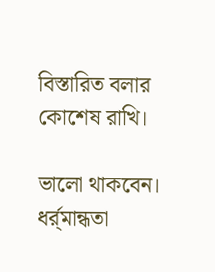বিস্তারিত বলার কোশেষ রাখি।

ভালো থাকবেন।
ধর্র্মান্ধতা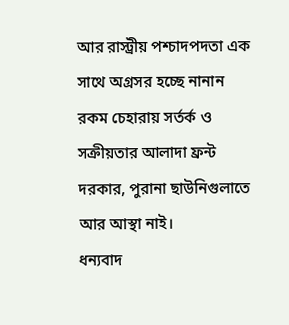আর রাস্ট্রীয় পশ্চাদপদতা এক সাথে অগ্রসর হচ্ছে নানান রকম চেহারায় সর্তর্ক ও সক্রীয়তার আলাদা ফ্রন্ট দরকার, পুরানা ছাউনিগুলাতে আর আস্থা নাই।
ধন্যবাদ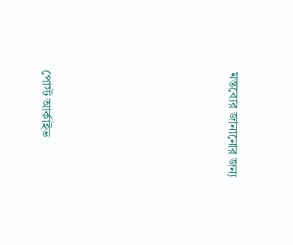মন্তব্যের জানানোর জন্য






পোস্ট আর্কাইভ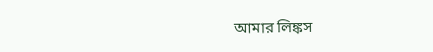আমার লিঙ্কস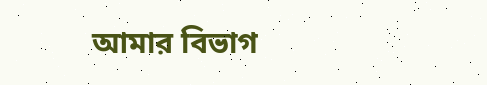আমার বিভাগ